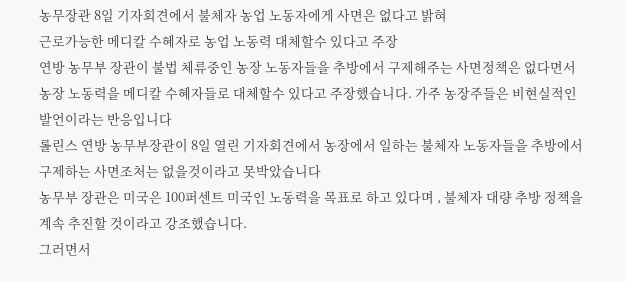농무장관 8일 기자회견에서 불체자 농업 노동자에게 사면은 없다고 밝혀
근로가능한 메디칼 수혜자로 농업 노동력 대체할수 있다고 주장
연방 농무부 장관이 불법 체류중인 농장 노동자들을 추방에서 구제해주는 사면정책은 없다면서 농장 노동력을 메디칼 수혜자들로 대체할수 있다고 주장했습니다. 가주 농장주들은 비현실적인 발언이라는 반응입니다
롤린스 연방 농무부장관이 8일 열린 기자회견에서 농장에서 일하는 불체자 노동자들을 추방에서 구제하는 사면조처는 없을것이라고 못박았습니다
농무부 장관은 미국은 100퍼센트 미국인 노동력을 목표로 하고 있다며 , 불체자 대량 추방 정책을 계속 추진할 것이라고 강조했습니다.
그러면서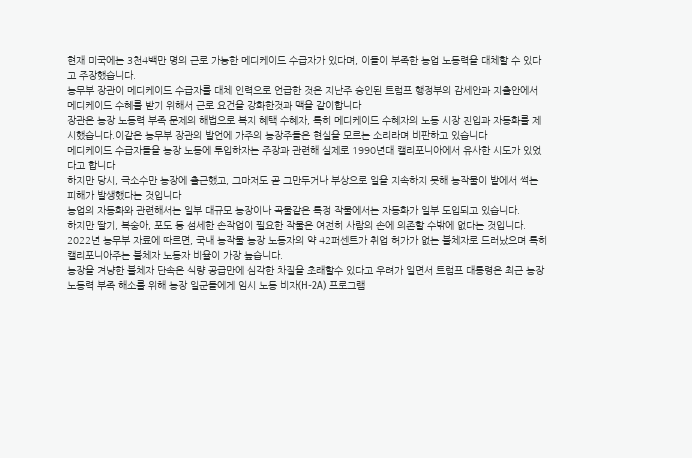현재 미국에는 3천4백만 명의 근로 가능한 메디케이드 수급자가 있다며, 이들이 부족한 농업 노동력을 대체할 수 있다고 주장했습니다.
농무부 장관이 메디케이드 수급자를 대체 인력으로 언급한 것은 지난주 승인된 트럼프 행정부의 감세안과 지출안에서 메디케이드 수혜를 받기 위해서 근로 요건을 강화한것과 맥을 같이합니다
장관은 농장 노동력 부족 문제의 해법으로 복지 혜택 수혜자, 특히 메디케이드 수혜자의 노동 시장 진입과 자동화를 제시했습니다.이같은 농무부 장관의 발언에 가주의 농장주들은 현실을 모르는 소리라며 비판하고 있습니다
메디케이드 수급자들을 농장 노동에 투입하자는 주장과 관련해 실제로 1990년대 캘리포니아에서 유사한 시도가 있었다고 합니다
하지만 당시, 극소수만 농장에 출근했고, 그마저도 곧 그만두거나 부상으로 일을 지속하지 못해 농작물이 밭에서 썩는 피해가 발생했다는 것입니다
농업의 자동화와 관련해서는 일부 대규모 농장이나 곡물같은 특정 작물에서는 자동화가 일부 도입되고 있습니다.
하지만 딸기, 복숭아, 포도 등 섬세한 손작업이 필요한 작물은 여전히 사람의 손에 의존할 수밖에 없다는 것입니다.
2022년 농무부 자료에 따르면, 국내 농작물 농장 노동자의 약 42퍼센트가 취업 허가가 없는 불체자로 드러났으며 특히 캘리포니아주는 불체자 노동자 비율이 가장 높습니다.
농장을 겨냥한 불체자 단속은 식량 공급만에 심각한 차질을 초래할수 있다고 우려가 일면서 트럼프 대통령은 최근 농장 노동력 부족 해소를 위해 농장 일군들에게 임시 노동 비자(H-2A) 프로그램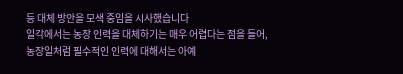등 대체 방안을 모색 중임을 시사했습니다
일각에서는 농장 인력을 대체하기는 매우 어렵다는 점을 들어, 농장일처럼 필수적인 인력에 대해서는 아예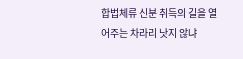합법체류 신분 취득의 길을 열어주는 차라리 낫지 않냐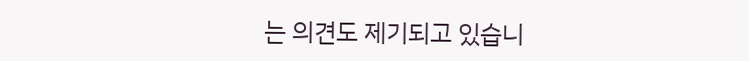는 의견도 제기되고 있습니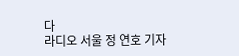다
라디오 서울 정 연호 기자